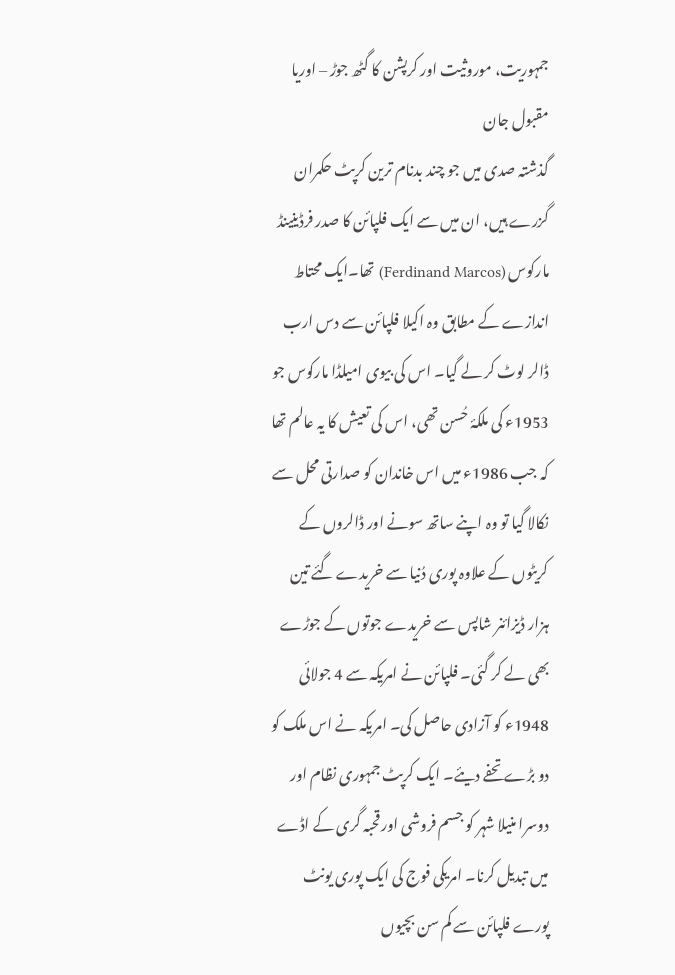جمہوریت، موروثیت اور کرپشن کا گٹھ جوڑ – اوریا مقبول جان
گذشتہ صدی میں جو چند بدنام ترین کرپٹ حکمران گزرے ہیں، ان میں سے ایک فلپائن کا صدر فرڈینینڈ مارکوس (Ferdinand Marcos) تھا۔ایک محتاط اندازے کے مطابق وہ اکیلا فلپائن سے دس ارب ڈالر لوٹ کر لے گیا۔ اس کی بیوی امیلڈا مارکوس جو 1953ء کی ملکۂ حُسن تھی، اس کی تعیش کا یہ عالم تھا کہ جب 1986ء میں اس خاندان کو صدارتی محل سے نکالا گیا تو وہ اپنے ساتھ سونے اور ڈالروں کے کریٹوں کے علاوہ پوری دُنیا سے خریدے گئے تین ہزار ڈیزائنر شاپس سے خریدے جوتوں کے جوڑے بھی لے کر گئی۔ فلپائن نے امریکہ سے 4 جولائی 1948ء کو آزادی حاصل کی۔ امریکہ نے اس ملک کو دو بڑے تحفے دیئے۔ ایک کرپٹ جمہوری نظام اور دوسرا منیلا شہر کو جسم فروشی اور قحبہ گری کے اڈے میں تبدیل کرنا۔ امریکی فوج کی ایک پوری یونٹ پورے فلپائن سے کم سن بچیوں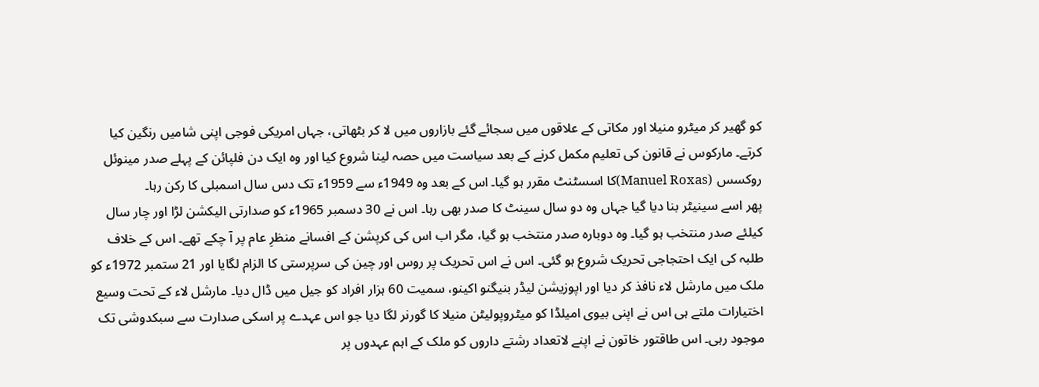کو گھیر کر میٹرو منیلا اور مکاتی کے علاقوں میں سجائے گئے بازاروں میں لا کر بٹھاتی، جہاں امریکی فوجی اپنی شامیں رنگین کیا کرتے۔ مارکوس نے قانون کی تعلیم مکمل کرنے کے بعد سیاست میں حصہ لینا شروع کیا اور وہ ایک دن فلپائن کے پہلے صدر مینوئل روکسس (Manuel Roxas)کا اسسٹنٹ مقرر ہو گیا۔ اس کے بعد وہ 1949ء سے 1959ء تک دس سال اسمبلی کا رکن رہا۔
پھر اسے سینیٹر بنا دیا گیا جہاں وہ دو سال سینٹ کا صدر بھی رہا۔ اس نے 30 دسمبر 1965ء کو صدارتی الیکشن لڑا اور چار سال کیلئے صدر منتخب ہو گیا۔ وہ دوبارہ صدر منتخب ہو گیا، مگر اب اس کی کرپشن کے افسانے منظرِ عام پر آ چکے تھے۔ اس کے خلاف طلبہ کی ایک احتجاجی تحریک شروع ہو گئی۔ اس نے اس تحریک پر روس اور چین کی سرپرستی کا الزام لگایا اور 21 ستمبر 1972ء کو ملک میں مارشل لاء نافذ کر دیا اور اپوزیشن لیڈر بنیگنو اکینو، سمیت 60 ہزار افراد کو جیل میں ڈال دیا۔ مارشل لاء کے تحت وسیع اختیارات ملتے ہی اس نے اپنی بیوی امیلڈا کو میٹروپولیٹن منیلا کا گورنر لگا دیا جو اس عہدے پر اسکی صدارت سے سبکدوشی تک موجود رہی۔ اس طاقتور خاتون نے اپنے لاتعداد رشتے داروں کو ملک کے اہم عہدوں پر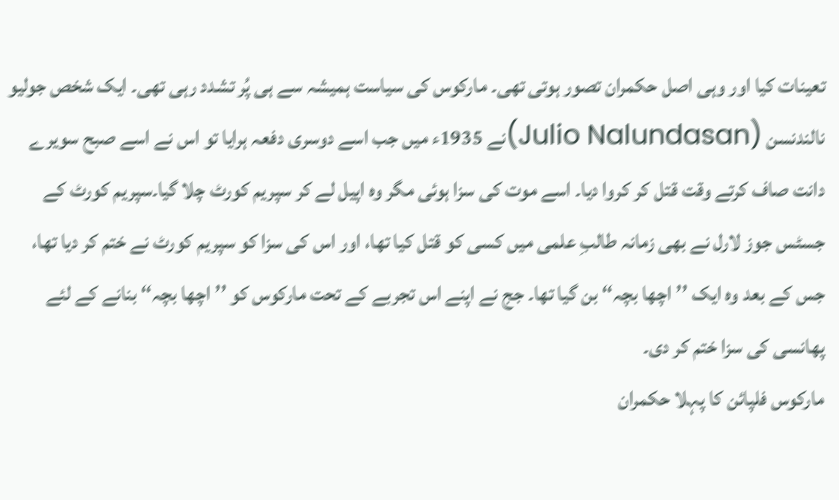تعینات کیا اور وہی اصل حکمران تصور ہوتی تھی۔ مارکوس کی سیاست ہمیشہ سے ہی پُر تشدد رہی تھی۔ ایک شخص جولیو نالندنسن (Julio Nalundasan)نے 1935ء میں جب اسے دوسری دفعہ ہرایا تو اس نے اسے صبح سویرے دانت صاف کرتے وقت قتل کر کروا دیا۔ اسے موت کی سزا ہوئی مگر وہ اپیل لے کر سپریم کورٹ چلا گیا۔سپریم کورٹ کے جسٹس جوز لارل نے بھی زمانہ طالبِ علمی میں کسی کو قتل کیا تھا، اور اس کی سزا کو سپریم کورٹ نے ختم کر دیا تھا، جس کے بعد وہ ایک ’’اچھا بچہ‘‘ بن گیا تھا۔ جج نے اپنے اس تجربے کے تحت مارکوس کو ’’اچھا بچہ‘‘ بنانے کے لئے پھانسی کی سزا ختم کر دی۔
مارکوس فلپائن کا پہلا حکمران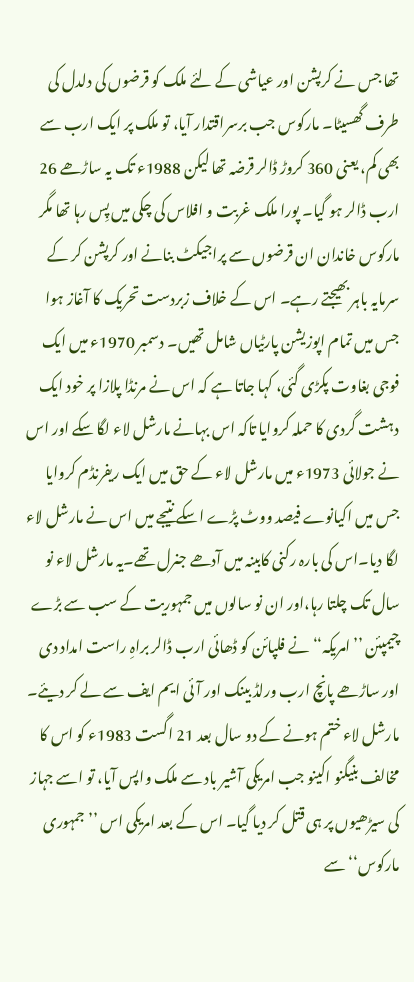تھا جس نے کرپشن اور عیاشی کے لئے ملک کو قرضوں کی دلدل کی طرف گھسیٹا۔ مارکوس جب برسراقتدار آیا، تو ملک پر ایک ارب سے بھی کم، یعنی 360 کروڑ ڈالر قرضہ تھا لیکن 1988ء تک یہ ساڑھے 26 ارب ڈالر ہو گیا۔ پورا ملک غربت و افلاس کی چکی میں پِس رہا تھا مگر مارکوس خاندان ان قرضوں سے پراجیکٹ بنانے اور کرپشن کر کے سرمایہ باہر بھیجتے رہے۔ اس کے خلاف زبردست تحریک کا آغاز ہوا جس میں تمام اپوزیشن پارٹیاں شامل تھیں۔ دسمبر 1970ء میں ایک فوجی بغاوت پکڑی گئی، کہا جاتا ہے کہ اس نے مرنڈا پلازا پر خود ایک دہشت گردی کا حملہ کروایا تاکہ اس بہانے مارشل لاء لگا سکے اور اس نے جولائی 1973ء میں مارشل لاء کے حق میں ایک ریفرنڈم کروایا جس میں اکیانوے فیصد ووٹ پڑے اسکے نتیجے میں اس نے مارشل لاء لگا دیا۔اس کی بارہ رکنی کابینہ میں آدھے جنرل تھے۔یہ مارشل لاء نو سال تک چلتا رہا،اور ان نو سالوں میں جمہوریت کے سب سے بڑے چیمپئن ’’امریکہ‘‘ نے فلپائن کو ڈھائی ارب ڈالر براہِ راست امداد دی اور ساڑھے پانچ ارب ورلڈ بینک اور آئی ایم ایف سے لے کر دیئے۔ مارشل لاء ختم ہونے کے دو سال بعد 21 اگست 1983ء کو اس کا مخالف بنیگنو اکینو جب امریکی آشیر باد سے ملک واپس آیا، تو اسے جہاز کی سیڑھیوں پر ہی قتل کر دیا گیا۔ اس کے بعد امریکی اس ’’جمہوری مارکوس‘‘ سے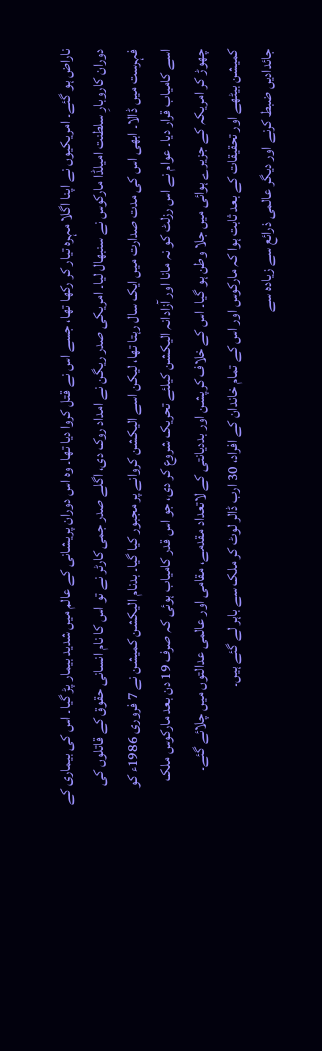ناراض ہو گئے۔ امریکیوں نے اپنا اگلا مہرہ تیار کر رکھا تھا، جسے اس نے قتل کروا دیا تھا۔ وہ اس دوران پریشانی کے عالم میں شدید بیمار پڑ گیا۔ اس کی بیماری کے دوران کاروبارِ سلطنت امیلڈا مارکوس نے سنبھال لیا۔ امریکی صدر ریگن نے امداد روک دی، اگلے صدر جمی کارٹر نے تو اس کا نام انسانی حقوق کے قاتلوں کی فہرست میں ڈالا۔ ابھی اس کی مدت صدارت میں ایک سال رہتا تھا، لیکن اسے الیکشن کروانے پر مجبور کیا گیا۔ بدنام الیکشن کمیشن نے 7 فروری 1986ء کو اسے کامیاب قرار دیا۔ عوام نے اس رزلٹ کو نہ مانا اور آزادانہ الیکشن کیلئے تحریک شروع کر دی، جو اس قدر کامیاب ہوئی کہ صرف 19 دن بعد مارکوس ملک چھوڑ کر امریکہ کے جزیرے ہوائی میں جلا وطن ہو گیا۔ اس کے خلاف کرپشن اور بددیانتی کے لاتعداد مقدمے، مقامی اور عالمی عدالتوں میں چلائے گئے۔ کمیشن بیٹھے اور تحقیقات کے بعد ثابت ہوا کہ مارکوس اور اس کے تمام خاندان کے افراد، 30 ارب ڈالر لوٹ کر ملک سے باہر لے گئے ہیں۔
جائدادیں ضبط کرنے اور دیگر عالمی ذرائع سے زیادہ سے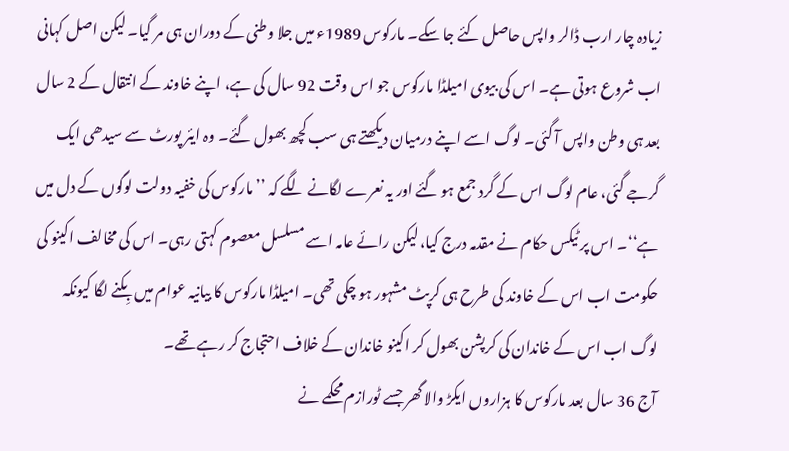زیادہ چار ارب ڈالر واپس حاصل کئے جا سکے۔ مارکوس 1989ء میں جلا وطنی کے دوران ہی مر گیا۔ لیکن اصل کہانی اب شروع ہوتی ہے۔ اس کی بیوی امیلڈا مارکوس جو اس وقت 92 سال کی ہے، اپنے خاوند کے انتقال کے 2 سال بعد ہی وطن واپس آ گئی۔ لوگ اسے اپنے درمیان دیکھتے ہی سب کچھ بھول گئے۔ وہ ایئر پورٹ سے سیدھی ایک گرجے گئی، عام لوگ اس کے گرد جمع ہو گئے اور یہ نعرے لگانے لگے کہ ’’مارکوس کی خفیہ دولت لوگوں کے دل میں ہے‘‘۔ اس پر ٹیکس حکام نے مقدمہ درج کیا، لیکن رائے عامہ اسے مسلسل معصوم کہتی رہی۔ اس کی مخالف اکینو کی حکومت اب اس کے خاوند کی طرح ہی کرپٹ مشہور ہو چکی تھی۔ امیلڈا مارکوس کا بیانیہ عوام میں بِکنے لگا کیونکہ لوگ اب اس کے خاندان کی کرپشن بھول کر اکینو خاندان کے خلاف احتجاج کر رہے تھے۔
آج 36 سال بعد مارکوس کا ہزاروں ایکڑ والا گھر جسے ٹورازم محکمے نے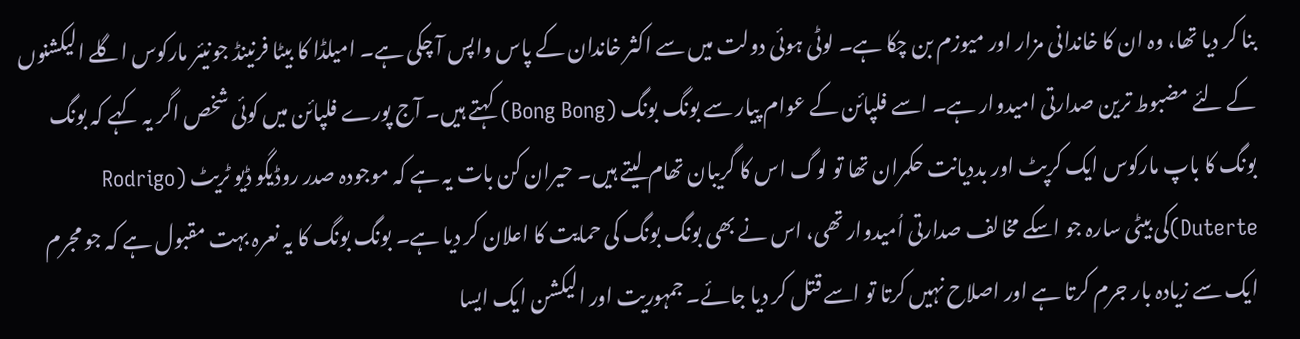بنا کر دیا تھا، وہ ان کا خاندانی مزار اور میوزم بن چکا ہے۔ لوٹی ہوئی دولت میں سے اکثر خاندان کے پاس واپس آ چکی ہے۔ امیلڈا کا بیٹا فرنینڈ جونیئر مارکوس اگلے الیکشنوں کے لئے مضبوط ترین صدارتی امیدوار ہے۔ اسے فلپائن کے عوام پیار سے بونگ بونگ (Bong Bong) کہتے ہیں۔ آج پورے فلپائن میں کوئی شخص اگر یہ کہے کہ بونگ بونگ کا باپ مارکوس ایک کرپٹ اور بددیانت حکمران تھا تو لوگ اس کا گریبان تھام لیتے ہیں۔ حیران کن بات یہ ہے کہ موجودہ صدر روڈیگو ڈیو ٹریٹ (Rodrigo Duterte)کی بیٹی سارہ جو اسکے مخالف صدارتی اُمیدوار تھی، اس نے بھی بونگ بونگ کی حمایت کا اعلان کر دیا ہے۔ بونگ بونگ کا یہ نعرہ بہت مقبول ہے کہ جو مجرم ایک سے زیادہ بار جرم کرتا ہے اور اصلاح نہیں کرتا تو اسے قتل کر دیا جائے۔ جمہوریت اور الیکشن ایک ایسا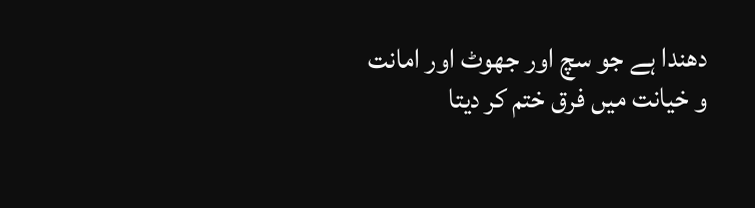دھندا ہے جو سچ اور جھوٹ اور امانت و خیانت میں فرق ختم کر دیتا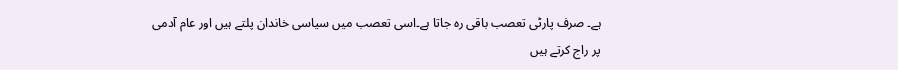ہے۔ صرف پارٹی تعصب باقی رہ جاتا ہے۔اسی تعصب میں سیاسی خاندان پلتے ہیں اور عام آدمی پر راج کرتے ہیں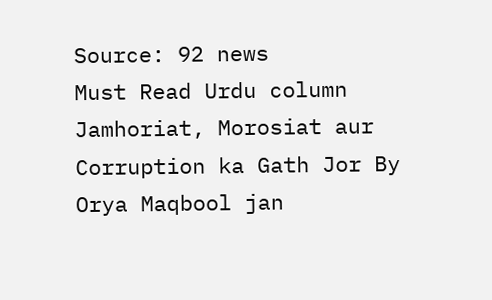Source: 92 news
Must Read Urdu column Jamhoriat, Morosiat aur Corruption ka Gath Jor By Orya Maqbool jan